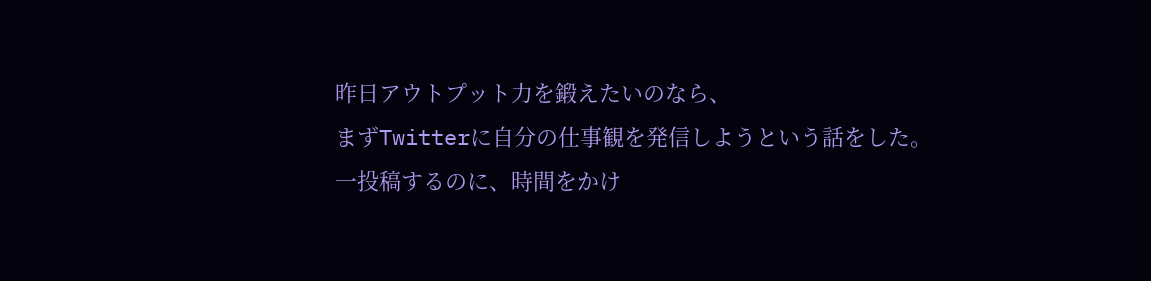昨日アウトプット力を鍛えたいのなら、
まずTwitterに自分の仕事観を発信しようという話をした。
一投稿するのに、時間をかけ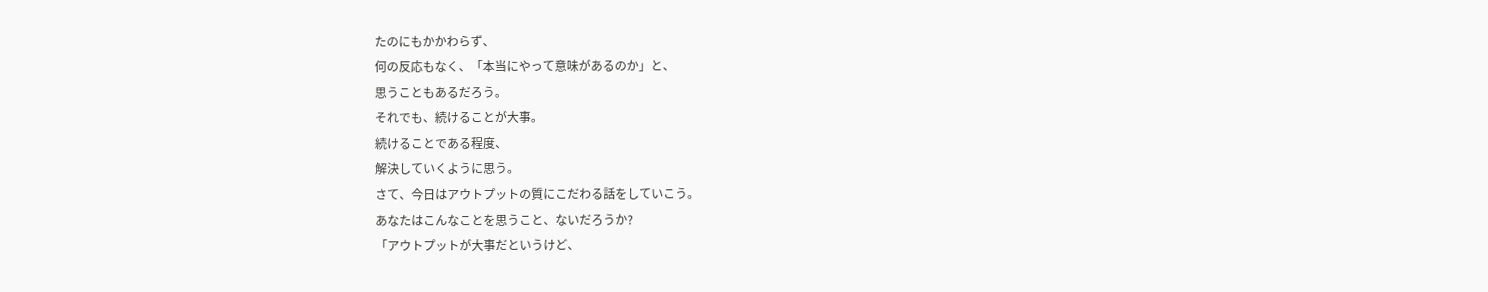たのにもかかわらず、
何の反応もなく、「本当にやって意味があるのか」と、
思うこともあるだろう。
それでも、続けることが大事。
続けることである程度、
解決していくように思う。
さて、今日はアウトプットの質にこだわる話をしていこう。
あなたはこんなことを思うこと、ないだろうか?
「アウトプットが大事だというけど、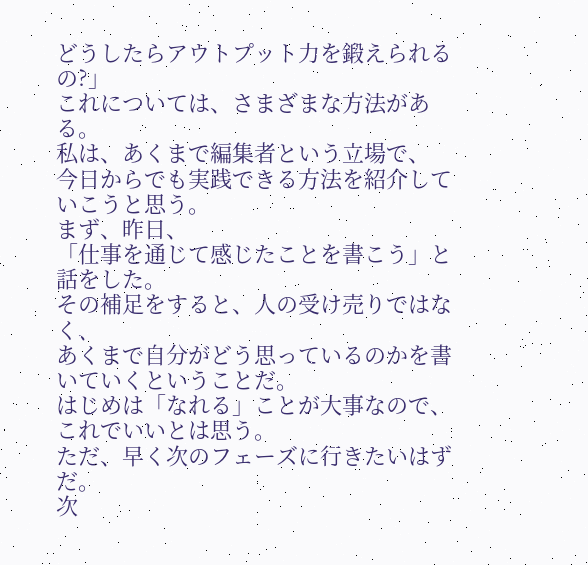どうしたらアウトプット力を鍛えられるの?」
これについては、さまざまな方法がある。
私は、あくまで編集者という立場で、
今日からでも実践できる方法を紹介していこうと思う。
まず、昨日、
「仕事を通じて感じたことを書こう」と話をした。
その補足をすると、人の受け売りではなく、
あくまで自分がどう思っているのかを書いていくということだ。
はじめは「なれる」ことが大事なので、
これでいいとは思う。
ただ、早く次のフェーズに行きたいはずだ。
次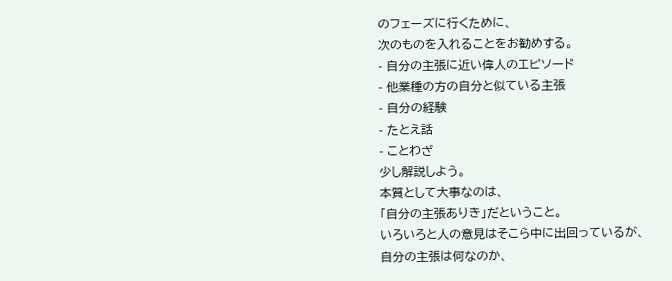のフェーズに行くために、
次のものを入れることをお勧めする。
- 自分の主張に近い偉人のエピソード
- 他業種の方の自分と似ている主張
- 自分の経験
- たとえ話
- ことわざ
少し解説しよう。
本質として大事なのは、
「自分の主張ありき」だということ。
いろいろと人の意見はそこら中に出回っているが、
自分の主張は何なのか、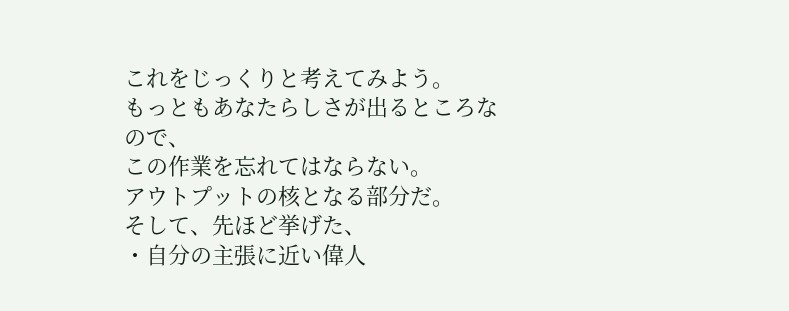これをじっくりと考えてみよう。
もっともあなたらしさが出るところなので、
この作業を忘れてはならない。
アウトプットの核となる部分だ。
そして、先ほど挙げた、
・自分の主張に近い偉人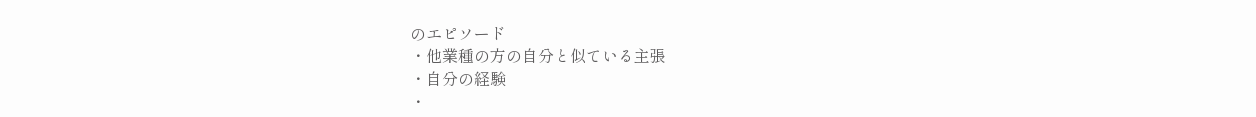のエピソード
・他業種の方の自分と似ている主張
・自分の経験
・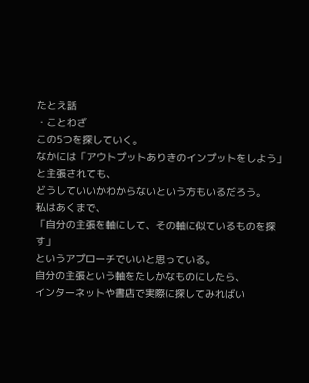たとえ話
・ことわざ
この5つを探していく。
なかには「アウトプットありきのインプットをしよう」と主張されても、
どうしていいかわからないという方もいるだろう。
私はあくまで、
「自分の主張を軸にして、その軸に似ているものを探す」
というアプローチでいいと思っている。
自分の主張という軸をたしかなものにしたら、
インターネットや書店で実際に探してみればい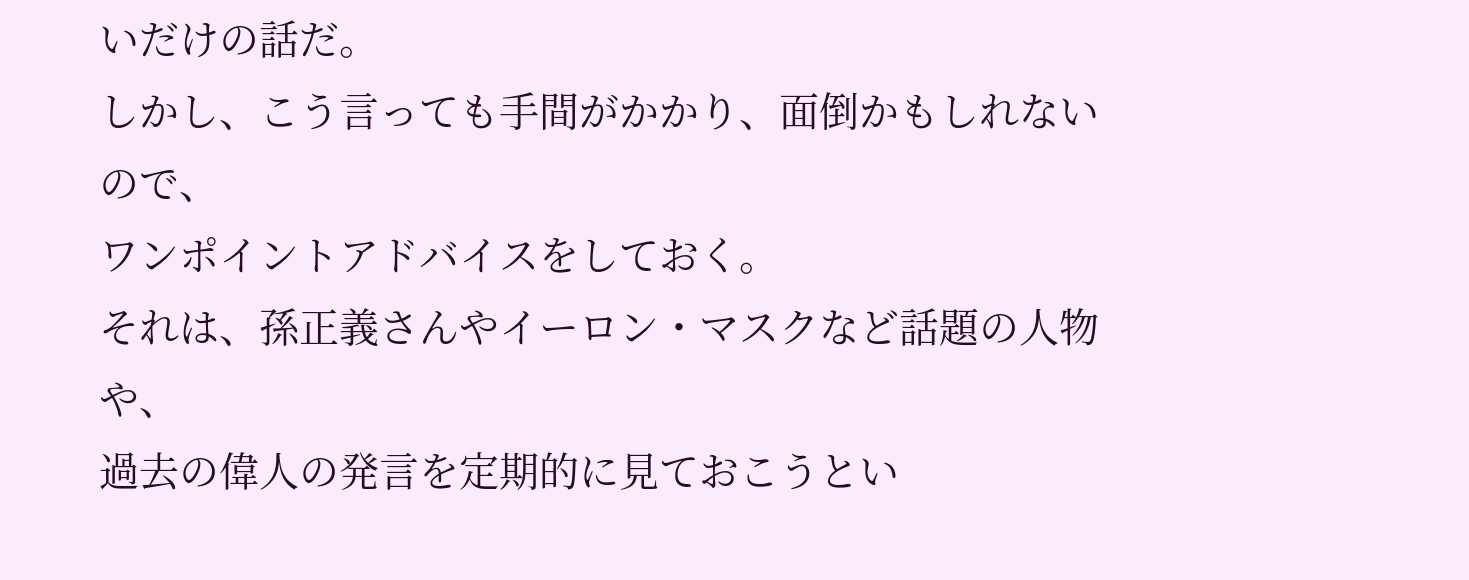いだけの話だ。
しかし、こう言っても手間がかかり、面倒かもしれないので、
ワンポイントアドバイスをしておく。
それは、孫正義さんやイーロン・マスクなど話題の人物や、
過去の偉人の発言を定期的に見ておこうとい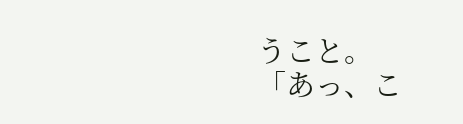うこと。
「あっ、こ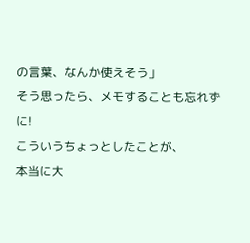の言葉、なんか使えそう」
そう思ったら、メモすることも忘れずに!
こういうちょっとしたことが、
本当に大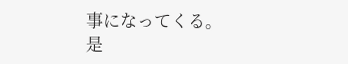事になってくる。
是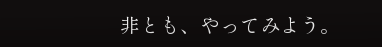非とも、やってみよう。